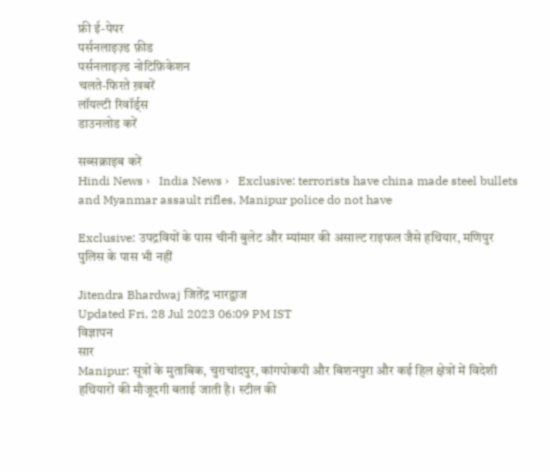फ्री ई-पेपर
पर्सनलाइज़्ड फ़ीड
पर्सनलाइज़्ड नोटिफ़िकेशन
चलते-फिरते ख़बरें
लॉयल्टी रिवॉर्ड्स
डाउनलोड करें

सब्सक्राइब करें
Hindi News ›   India News ›   Exclusive: terrorists have china made steel bullets and Myanmar assault rifles, Manipur police do not have

Exclusive: उपद्रवियों के पास चीनी बुलेट और म्यांमार की असाल्ट राइफल जैसे हथियार, मणिपुर पुलिस के पास भी नहीं

Jitendra Bhardwaj जितेंद्र भारद्वाज
Updated Fri, 28 Jul 2023 06:09 PM IST
विज्ञापन
सार
Manipur: सूत्रों के मुताबिक, चुराचांदपुर, कांगपोकपी और बिशनपुरा और कई हिल क्षेत्रों में विदेशी हथियारों की मौजूदगी बताई जाती है। स्टील की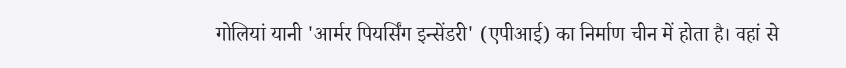गोलियां यानी 'आर्मर पियर्सिंग इन्सेंडरी' (एपीआई) का निर्माण चीन में होता है। वहां से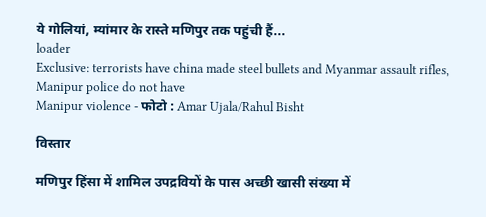ये गोलियां, म्यांमार के रास्ते मणिपुर तक पहुंची हैं...
loader
Exclusive: terrorists have china made steel bullets and Myanmar assault rifles, Manipur police do not have
Manipur violence - फोटो : Amar Ujala/Rahul Bisht

विस्तार

मणिपुर हिंसा में शामिल उपद्रवियों के पास अच्छी खासी संख्या में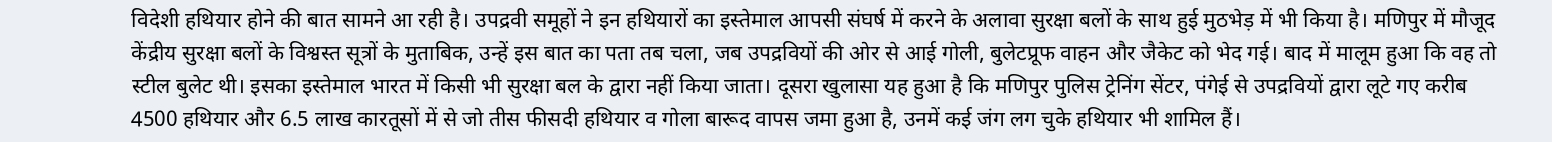विदेशी हथियार होने की बात सामने आ रही है। उपद्रवी समूहों ने इन हथियारों का इस्तेमाल आपसी संघर्ष में करने के अलावा सुरक्षा बलों के साथ हुई मुठभेड़ में भी किया है। मणिपुर में मौजूद केंद्रीय सुरक्षा बलों के विश्वस्त सूत्रों के मुताबिक, उन्हें इस बात का पता तब चला, जब उपद्रवियों की ओर से आई गोली, बुलेटप्रूफ वाहन और जैकेट को भेद गई। बाद में मालूम हुआ कि वह तो स्टील बुलेट थी। इसका इस्तेमाल भारत में किसी भी सुरक्षा बल के द्वारा नहीं किया जाता। दूसरा खुलासा यह हुआ है कि मणिपुर पुलिस ट्रेनिंग सेंटर, पंगेई से उपद्रवियों द्वारा लूटे गए करीब 4500 हथियार और 6.5 लाख कारतूसों में से जो तीस फीसदी हथियार व गोला बारूद वापस जमा हुआ है, उनमें कई जंग लग चुके हथियार भी शामिल हैं।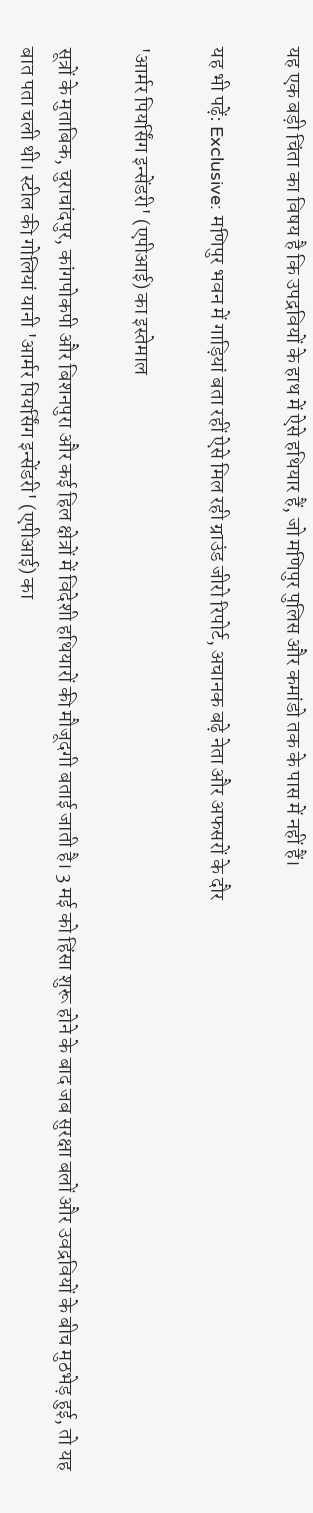यह एक बड़ी चिंता का विषय है कि उपद्रवियों के हाथ में ऐसे हथियार हैं, जो मणिपुर पुलिस और कमांडो तक के पास में नहीं हैं।

यह भी पढ़ें: Exclusive: मणिपुर भवन में गाड़ियां बता रहीं ऐसे मिल रही ग्राउंड जीरो रिपोर्ट, अचानक बढ़े नेता और अफसरों के दौर

'आर्मर पियर्सिंग इन्सेंडरी' (एपीआई) का इस्तेमाल

सूत्रों के मुताबिक, चुराचांदपुर, कांगपोकपी और बिशनपुरा और कई हिल क्षेत्रों में विदेशी हथियारों की मौजूदगी बताई जाती है। 3 मई को हिंसा शुरू होने के बाद जब सुरक्षा बलों और उवद्रवियों के बीच मुठभेड़ हुई, तो यह बात पता चली थी। स्टील की गोलियां यानी 'आर्मर पियर्सिंग इन्सेंडरी' (एपीआई) का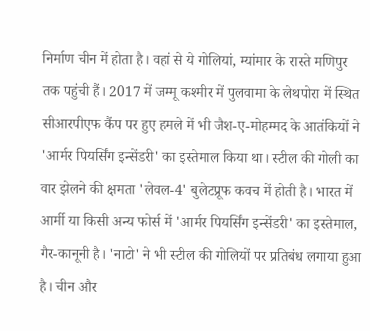निर्माण चीन में होता है। वहां से ये गोलियां, म्यांमार के रास्ते मणिपुर तक पहुंची हैं। 2017 में जम्मू कश्मीर में पुलवामा के लेथपोरा में स्थित सीआरपीएफ कैंप पर हुए हमले में भी जैश-ए-मोहम्मद के आतंकियों ने 'आर्मर पियर्सिंग इन्सेंडरी' का इस्तेमाल किया था। स्टील की गोली का वार झेलने की क्षमता 'लेवल-4' बुलेटप्रूफ कवच में होती है। भारत में आर्मी या किसी अन्य फोर्स में 'आर्मर पियर्सिंग इन्सेंडरी' का इस्तेमाल, गैर-कानूनी है। 'नाटो' ने भी स्टील की गोलियों पर प्रतिबंध लगाया हुआ है। चीन और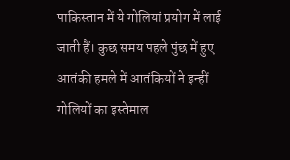पाकिस्तान में ये गोलियां प्रयोग में लाई जाती हैं। कुछ समय पहले पुंछ में हुए आतंकी हमले में आतंकियों ने इन्हीं गोलियों का इस्तेमाल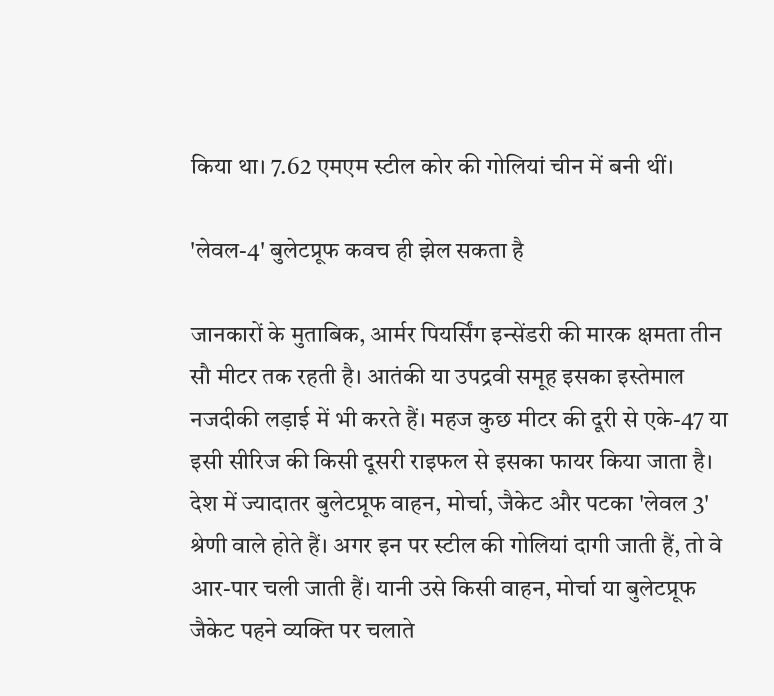किया था। 7.62 एमएम स्टील कोर की गोलियां चीन में बनी थीं।

'लेवल-4' बुलेटप्रूफ कवच ही झेल सकता है

जानकारों के मुताबिक, आर्मर पियर्सिंग इन्सेंडरी की मारक क्षमता तीन सौ मीटर तक रहती है। आतंकी या उपद्रवी समूह इसका इस्तेमाल नजदीकी लड़ाई में भी करते हैं। महज कुछ मीटर की दूरी से एके-47 या इसी सीरिज की किसी दूसरी राइफल से इसका फायर किया जाता है। देश में ज्यादातर बुलेटप्रूफ वाहन, मोर्चा, जैकेट और पटका 'लेवल 3' श्रेणी वाले होते हैं। अगर इन पर स्टील की गोलियां दागी जाती हैं, तो वे आर-पार चली जाती हैं। यानी उसे किसी वाहन, मोर्चा या बुलेटप्रूफ जैकेट पहने व्यक्ति पर चलाते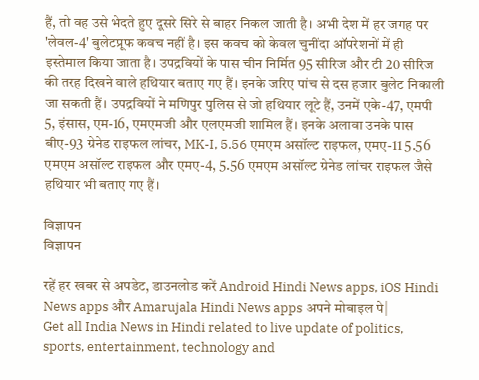हैं, तो वह उसे भेदते हुए दूसरे सिरे से बाहर निकल जाती है। अभी देश में हर जगह पर 'लेवल-4' बुलेटप्रूफ कवच नहीं है। इस कवच को केवल चुनींदा ऑपरेशनों में ही इस्तेमाल किया जाता है। उपद्रवियों के पास चीन निर्मित 95 सीरिज और टी 20 सीरिज की तरह दिखने वाले हथियार बताए गए हैं। इनके जरिए पांच से दस हजार बुलेट निकाली जा सकती हैं। उपद्रवियों ने मणिपुर पुलिस से जो हथियार लूटे हैं, उनमें एके-47, एमपी 5, इंसास, एम-16, एमएमजी और एलएमजी शामिल हैं। इनके अलावा उनके पास बीए-93 ग्रेनेड राइफल लांचर, MK-I, 5.56 एमएम असॉल्ट राइफल, एमए-11 5.56 एमएम असॉल्ट राइफल और एमए-4, 5.56 एमएम असॉल्ट ग्रेनेड लांचर राइफल जैसे हथियार भी बताए गए हैं।

विज्ञापन
विज्ञापन

रहें हर खबर से अपडेट, डाउनलोड करें Android Hindi News apps, iOS Hindi News apps और Amarujala Hindi News apps अपने मोबाइल पे|
Get all India News in Hindi related to live update of politics, sports, entertainment, technology and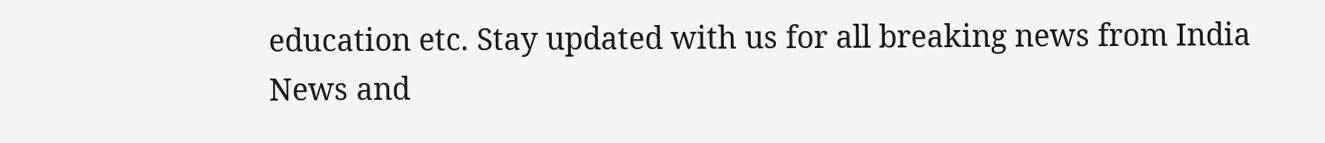education etc. Stay updated with us for all breaking news from India News and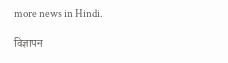more news in Hindi.

विज्ञापन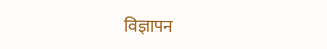विज्ञापन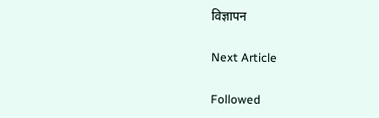विज्ञापन

Next Article

Followed